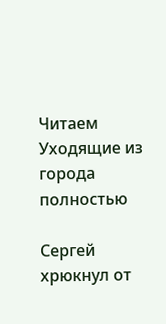Читаем Уходящие из города полностью

Сергей хрюкнул от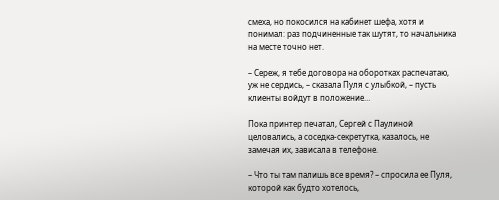смеха, но покосился на кабинет шефа, хотя и понимал: раз подчиненные так шутят, то начальника на месте точно нет.

– Сереж, я тебе договора на оборотках распечатаю, уж не сердись, – сказала Пуля с улыбкой, – пусть клиенты войдут в положение…

Пока принтер печатал, Сергей с Паулиной целовались, а соседка-секретутка, казалось, не замечая их, зависала в телефоне.

– Что ты там палишь все время? – спросила ее Пуля, которой как будто хотелось,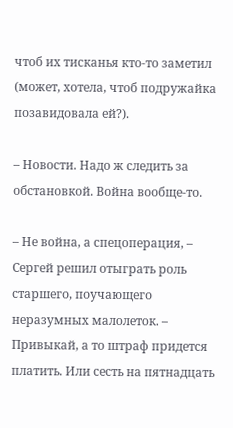чтоб их тисканья кто-то заметил (может, хотела, чтоб подружайка позавидовала ей?).

– Новости. Надо ж следить за обстановкой. Война вообще-то.

– Не война, а спецоперация, – Сергей решил отыграть роль старшего, поучающего неразумных малолеток. – Привыкай, а то штраф придется платить. Или сесть на пятнадцать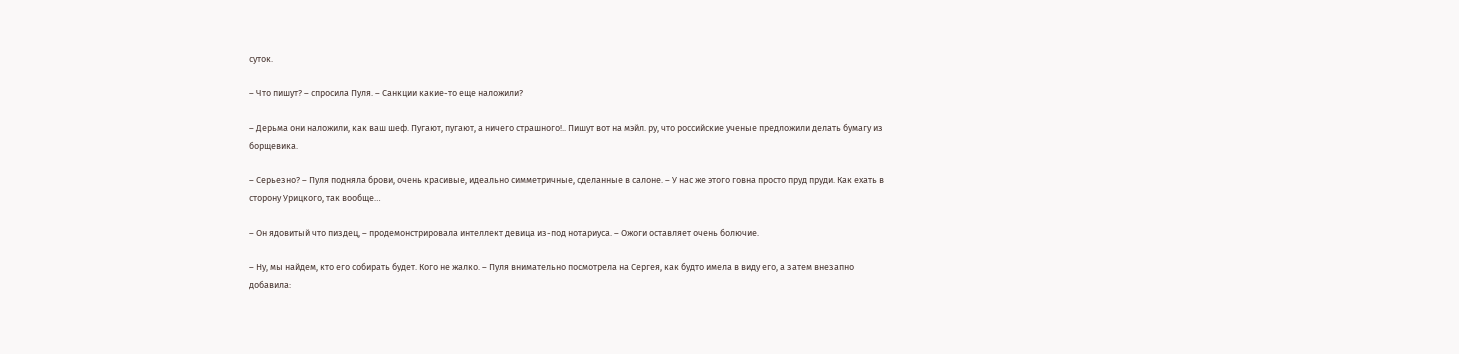суток.

– Что пишут? – спросила Пуля. – Санкции какие-то еще наложили?

– Дерьма они наложили, как ваш шеф. Пугают, пугают, а ничего страшного!.. Пишут вот на мэйл. ру, что российские ученые предложили делать бумагу из борщевика.

– Серьезно? – Пуля подняла брови, очень красивые, идеально симметричные, сделанные в салоне. – У нас же этого говна просто пруд пруди. Как ехать в сторону Урицкого, так вообще…

– Он ядовитый что пиздец, – продемонстрировала интеллект девица из-под нотариуса. – Ожоги оставляет очень болючие.

– Ну, мы найдем, кто его собирать будет. Кого не жалко. – Пуля внимательно посмотрела на Сергея, как будто имела в виду его, а затем внезапно добавила: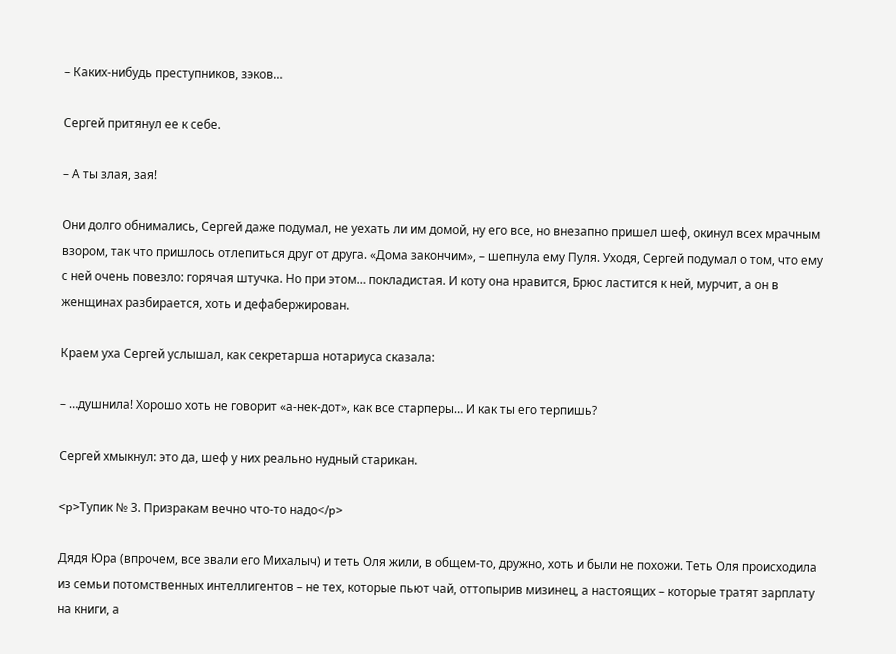– Каких-нибудь преступников, зэков…

Сергей притянул ее к себе.

– А ты злая, зая!

Они долго обнимались, Сергей даже подумал, не уехать ли им домой, ну его все, но внезапно пришел шеф, окинул всех мрачным взором, так что пришлось отлепиться друг от друга. «Дома закончим», – шепнула ему Пуля. Уходя, Сергей подумал о том, что ему с ней очень повезло: горячая штучка. Но при этом… покладистая. И коту она нравится, Брюс ластится к ней, мурчит, а он в женщинах разбирается, хоть и дефабержирован.

Краем уха Сергей услышал, как секретарша нотариуса сказала:

– …душнила! Хорошо хоть не говорит «а-нек-дот», как все старперы… И как ты его терпишь?

Сергей хмыкнул: это да, шеф у них реально нудный старикан.

<p>Тупик № 3. Призракам вечно что-то надо</p>

Дядя Юра (впрочем, все звали его Михалыч) и теть Оля жили, в общем-то, дружно, хоть и были не похожи. Теть Оля происходила из семьи потомственных интеллигентов – не тех, которые пьют чай, оттопырив мизинец, а настоящих – которые тратят зарплату на книги, а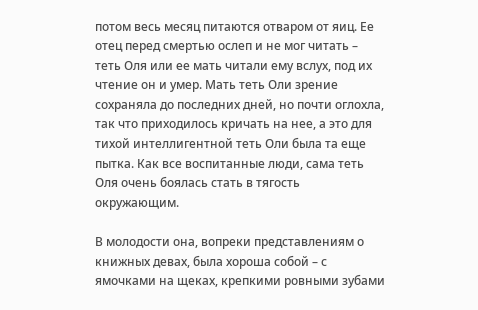потом весь месяц питаются отваром от яиц. Ее отец перед смертью ослеп и не мог читать – теть Оля или ее мать читали ему вслух, под их чтение он и умер. Мать теть Оли зрение сохраняла до последних дней, но почти оглохла, так что приходилось кричать на нее, а это для тихой интеллигентной теть Оли была та еще пытка. Как все воспитанные люди, сама теть Оля очень боялась стать в тягость окружающим.

В молодости она, вопреки представлениям о книжных девах, была хороша собой – с ямочками на щеках, крепкими ровными зубами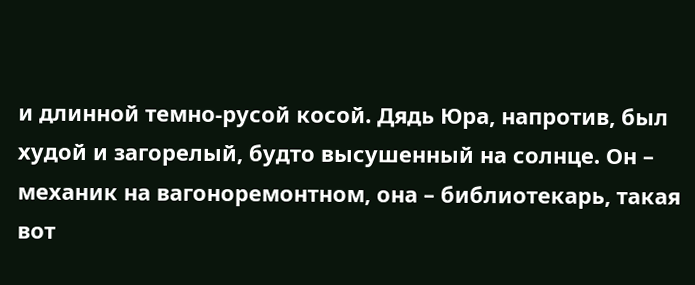и длинной темно-русой косой. Дядь Юра, напротив, был худой и загорелый, будто высушенный на солнце. Он – механик на вагоноремонтном, она – библиотекарь, такая вот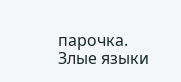парочка. Злые языки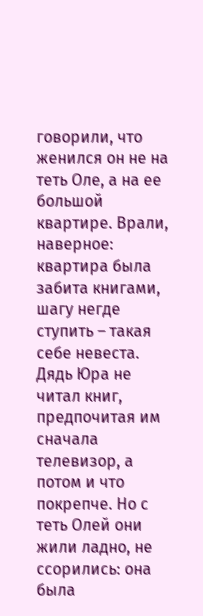говорили, что женился он не на теть Оле, а на ее большой квартире. Врали, наверное: квартира была забита книгами, шагу негде ступить – такая себе невеста. Дядь Юра не читал книг, предпочитая им сначала телевизор, а потом и что покрепче. Но с теть Олей они жили ладно, не ссорились: она была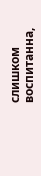слишком воспитанна,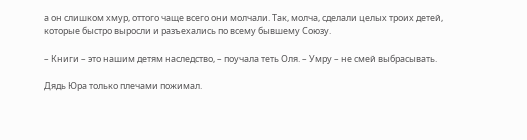а он слишком хмур, оттого чаще всего они молчали. Так, молча, сделали целых троих детей, которые быстро выросли и разъехались по всему бывшему Союзу.

– Книги – это нашим детям наследство, – поучала теть Оля. – Умру – не смей выбрасывать.

Дядь Юра только плечами пожимал.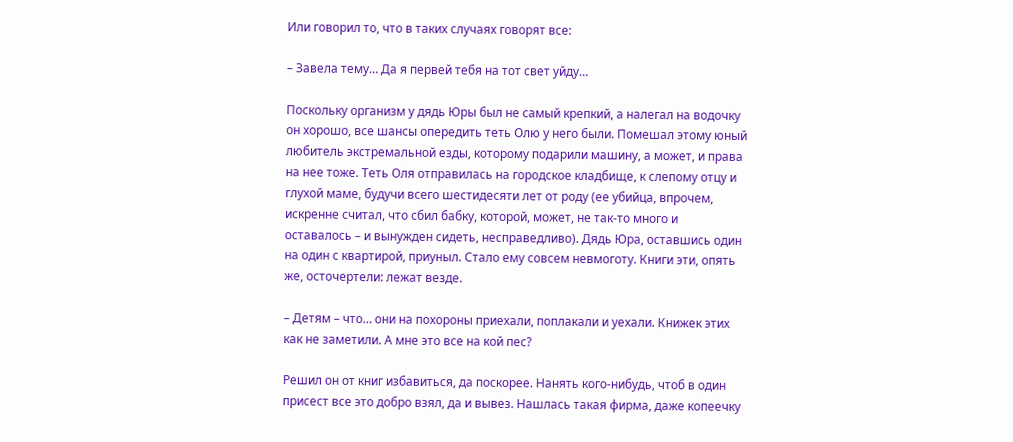Или говорил то, что в таких случаях говорят все:

– Завела тему… Да я первей тебя на тот свет уйду…

Поскольку организм у дядь Юры был не самый крепкий, а налегал на водочку он хорошо, все шансы опередить теть Олю у него были. Помешал этому юный любитель экстремальной езды, которому подарили машину, а может, и права на нее тоже. Теть Оля отправилась на городское кладбище, к слепому отцу и глухой маме, будучи всего шестидесяти лет от роду (ее убийца, впрочем, искренне считал, что сбил бабку, которой, может, не так-то много и оставалось – и вынужден сидеть, несправедливо). Дядь Юра, оставшись один на один с квартирой, приуныл. Стало ему совсем невмоготу. Книги эти, опять же, осточертели: лежат везде.

– Детям – что… они на похороны приехали, поплакали и уехали. Книжек этих как не заметили. А мне это все на кой пес?

Решил он от книг избавиться, да поскорее. Нанять кого-нибудь, чтоб в один присест все это добро взял, да и вывез. Нашлась такая фирма, даже копеечку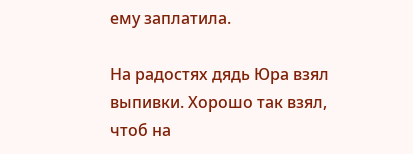ему заплатила.

На радостях дядь Юра взял выпивки. Хорошо так взял, чтоб на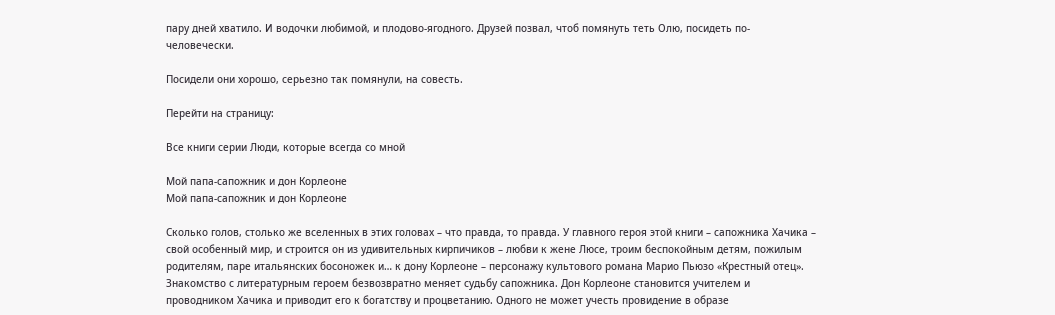пару дней хватило. И водочки любимой, и плодово-ягодного. Друзей позвал, чтоб помянуть теть Олю, посидеть по-человечески.

Посидели они хорошо, серьезно так помянули, на совесть.

Перейти на страницу:

Все книги серии Люди, которые всегда со мной

Мой папа-сапожник и дон Корлеоне
Мой папа-сапожник и дон Корлеоне

Сколько голов, столько же вселенных в этих головах – что правда, то правда. У главного героя этой книги – сапожника Хачика – свой особенный мир, и строится он из удивительных кирпичиков – любви к жене Люсе, троим беспокойным детям, пожилым родителям, паре итальянских босоножек и… к дону Корлеоне – персонажу культового романа Марио Пьюзо «Крестный отец». Знакомство с литературным героем безвозвратно меняет судьбу сапожника. Дон Корлеоне становится учителем и проводником Хачика и приводит его к богатству и процветанию. Одного не может учесть провидение в образе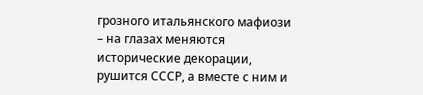грозного итальянского мафиози – на глазах меняются исторические декорации, рушится СССР, а вместе с ним и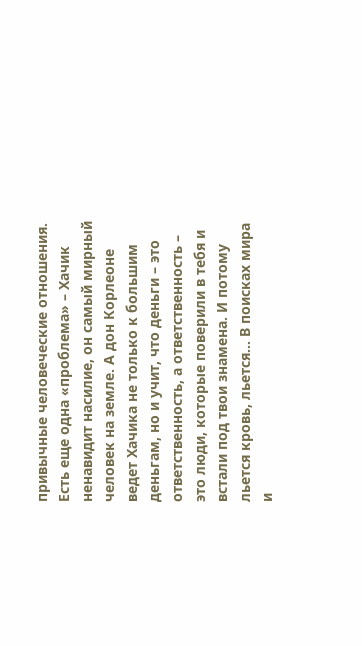привычные человеческие отношения. Есть еще одна «проблема» – Хачик ненавидит насилие, он самый мирный человек на земле. А дон Корлеоне ведет Хачика не только к большим деньгам, но и учит, что деньги – это ответственность, а ответственность – это люди, которые поверили в тебя и встали под твои знамена. И потому льется кровь, льется… В поисках мира и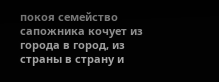покоя семейство сапожника кочует из города в город, из страны в страну и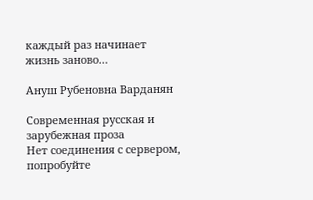каждый раз начинает жизнь заново…

Ануш Рубеновна Варданян

Современная русская и зарубежная проза
Нет соединения с сервером, попробуйте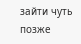зайти чуть позже